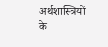अर्थशास्त्रियों के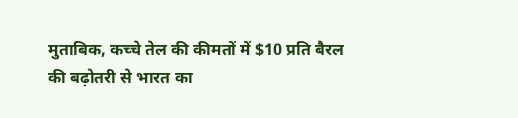मुताबिक, कच्चे तेल की कीमतों में $10 प्रति बैरल की बढ़ोतरी से भारत का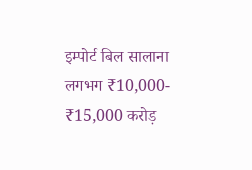इम्पोर्ट बिल सालाना लगभग ₹10,000- ₹15,000 करोड़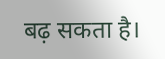बढ़ सकता है।